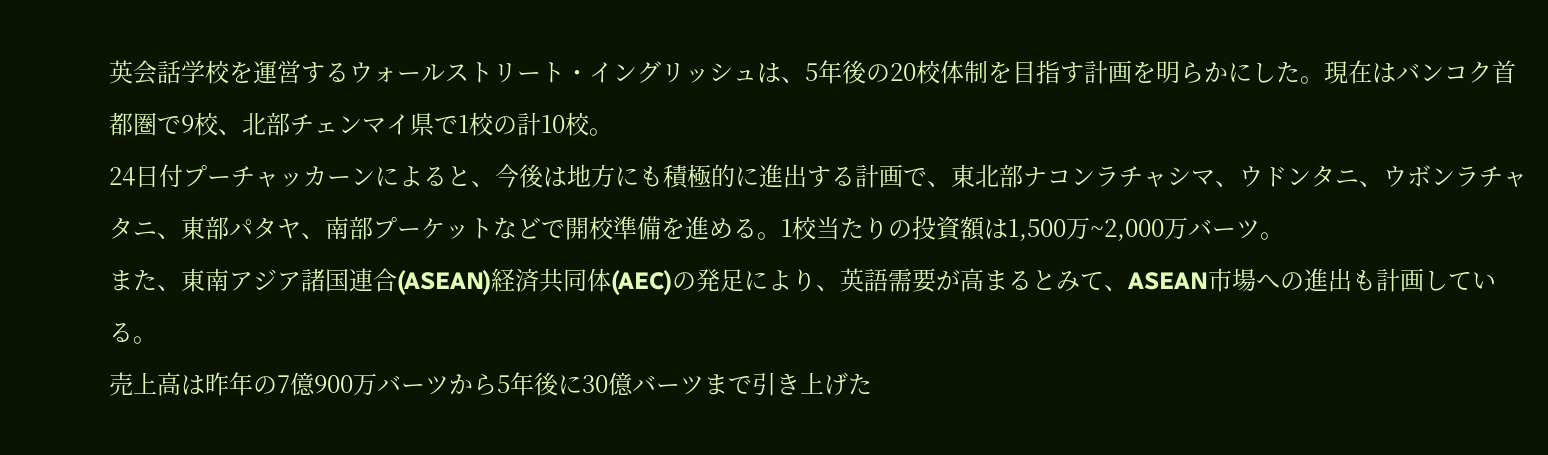英会話学校を運営するウォールストリート・イングリッシュは、5年後の20校体制を目指す計画を明らかにした。現在はバンコク首都圏で9校、北部チェンマイ県で1校の計10校。
24日付プーチャッカーンによると、今後は地方にも積極的に進出する計画で、東北部ナコンラチャシマ、ウドンタニ、ウボンラチャタニ、東部パタヤ、南部プーケットなどで開校準備を進める。1校当たりの投資額は1,500万~2,000万バーツ。
また、東南アジア諸国連合(ASEAN)経済共同体(AEC)の発足により、英語需要が高まるとみて、ASEAN市場への進出も計画している。
売上高は昨年の7億900万バーツから5年後に30億バーツまで引き上げた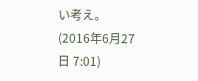い考え。
(2016年6月27日 7:01)